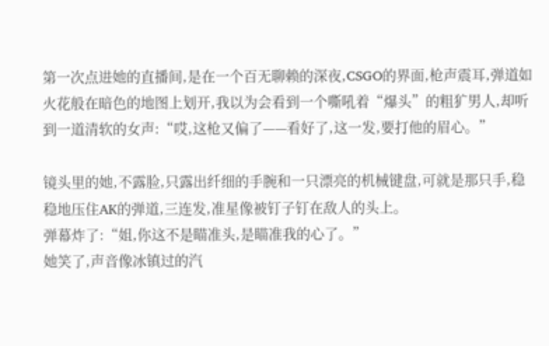第一次点进她的直播间,是在一个百无聊赖的深夜,CSGO的界面,枪声震耳,弹道如火花般在暗色的地图上划开,我以为会看到一个嘶吼着“爆头”的粗犷男人,却听到一道清软的女声:“哎,这枪又偏了——看好了,这一发,要打他的眉心。”

镜头里的她,不露脸,只露出纤细的手腕和一只漂亮的机械键盘,可就是那只手,稳稳地压住AK的弹道,三连发,准星像被钉子钉在敌人的头上。
弹幕炸了:“姐,你这不是瞄准头,是瞄准我的心了。”
她笑了,声音像冰镇过的汽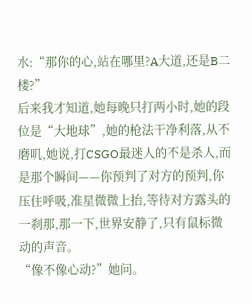水:“那你的心,站在哪里?A大道,还是B二楼?”
后来我才知道,她每晚只打两小时,她的段位是“大地球”,她的枪法干净利落,从不磨叽,她说,打CSGO最迷人的不是杀人,而是那个瞬间——你预判了对方的预判,你压住呼吸,准星微微上抬,等待对方露头的一刹那,那一下,世界安静了,只有鼠标微动的声音。
“像不像心动?”她问。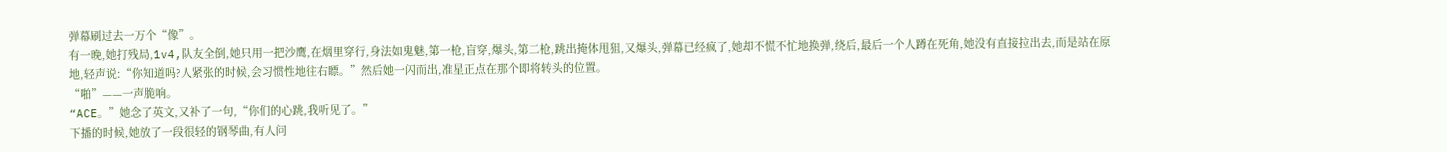弹幕刷过去一万个“像”。
有一晚,她打残局,1v4,队友全倒,她只用一把沙鹰,在烟里穿行,身法如鬼魅,第一枪,盲穿,爆头,第二枪,跳出掩体甩狙,又爆头,弹幕已经疯了,她却不慌不忙地换弹,绕后,最后一个人蹲在死角,她没有直接拉出去,而是站在原地,轻声说:“你知道吗?人紧张的时候,会习惯性地往右瞟。”然后她一闪而出,准星正点在那个即将转头的位置。
“啪”——一声脆响。
“ACE。”她念了英文,又补了一句,“你们的心跳,我听见了。”
下播的时候,她放了一段很轻的钢琴曲,有人问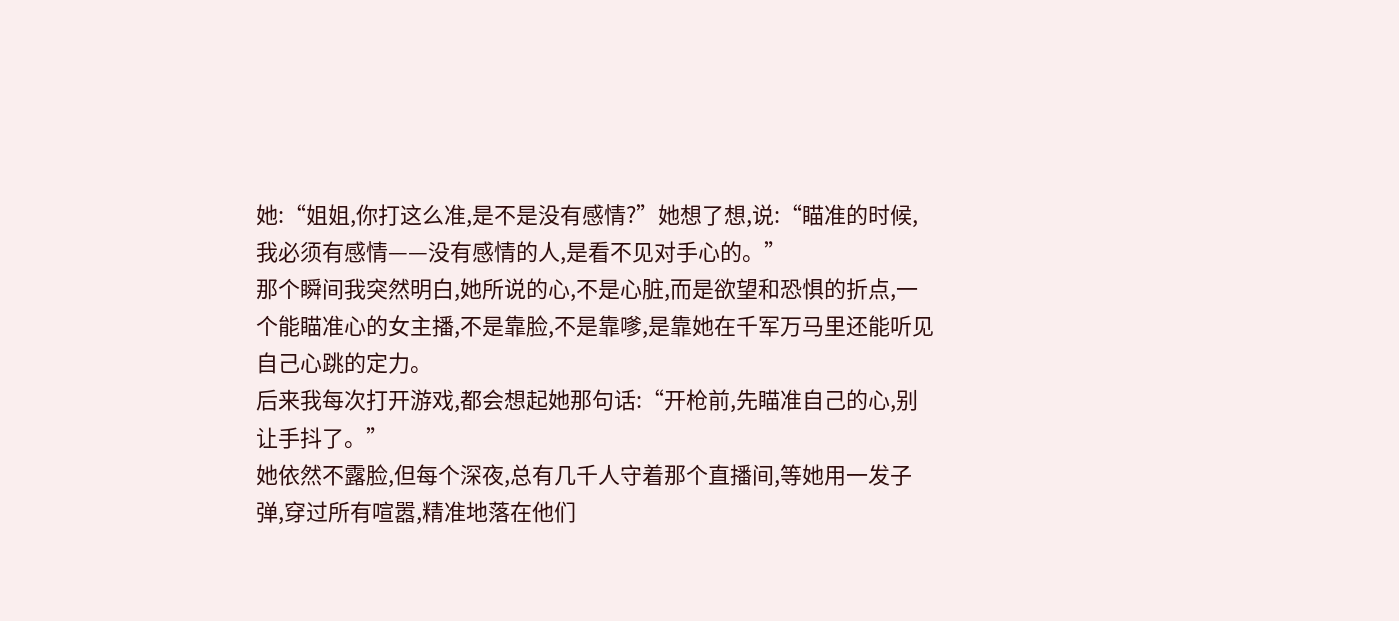她:“姐姐,你打这么准,是不是没有感情?”她想了想,说:“瞄准的时候,我必须有感情——没有感情的人,是看不见对手心的。”
那个瞬间我突然明白,她所说的心,不是心脏,而是欲望和恐惧的折点,一个能瞄准心的女主播,不是靠脸,不是靠嗲,是靠她在千军万马里还能听见自己心跳的定力。
后来我每次打开游戏,都会想起她那句话:“开枪前,先瞄准自己的心,别让手抖了。”
她依然不露脸,但每个深夜,总有几千人守着那个直播间,等她用一发子弹,穿过所有喧嚣,精准地落在他们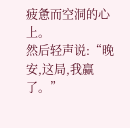疲惫而空洞的心上。
然后轻声说:“晚安,这局,我赢了。”